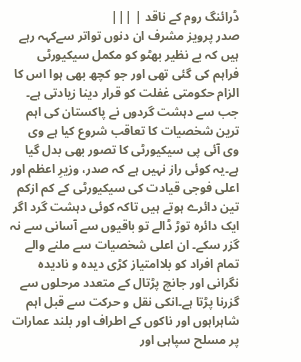ڈرائنگ روم کے ناقد | |||
صدر پرویز مشرف ان دنوں تواتر سےکہہ رہے ہیں کہ بے نظیر بھٹو کو مکمل سیکیورٹی فراہم کی گئی تھی اور جو کچھ بھی ہوا اس کا الزام حکومتی غفلت کو قرار دینا زیادتی ہے۔ جب سے دہشت گردوں نے پاکستان کی اہم ترین شخصیات کا تعاقب شروع کیا ہے وی وی آئی پی سیکیورٹی کا تصور بھی بدل گیا ہے۔یہ کوئی راز نہیں ہے کہ صدر، وزیرِ اعظم اور اعلی فوجی قیادت کی سیکیورٹی کے کم ازکم تین دائرے ہوتے ہیں تاکہ کوئی دہشت گرد اگر ایک دائرہ توڑ ڈالے تو باقیوں سے آسانی سے نہ گزر سکے۔ ان اعلی شخصیات سے ملنے والے تمام افراد کو بلاامتیاز کڑی دیدہ و نادیدہ نگرانی اور جانچ پڑتال کے متعدد مرحلوں سے گزرنا پڑتا ہے۔انکی نقل و حرکت سے قبل اہم شاہراہوں اور ناکوں کے اطراف اور بلند عمارات پر مسلح سپاہی اور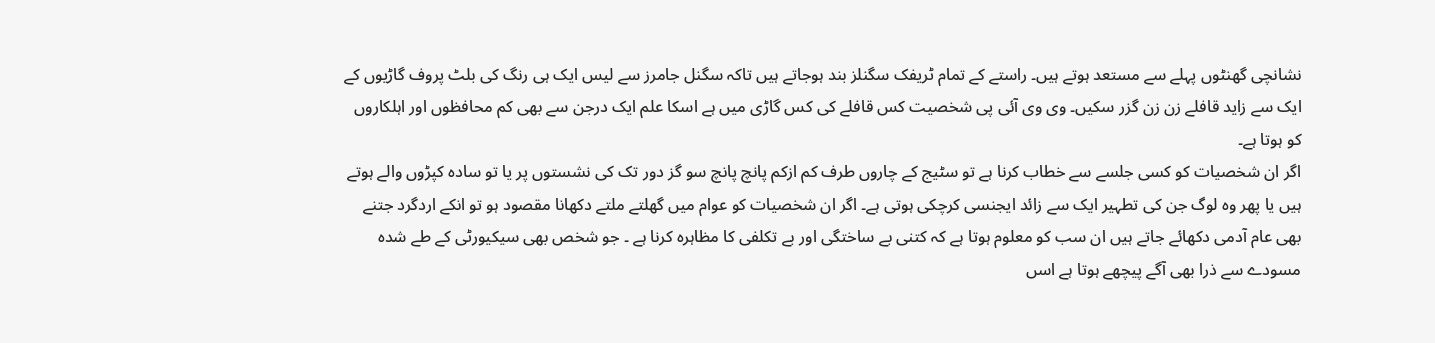نشانچی گھنٹوں پہلے سے مستعد ہوتے ہیں۔ راستے کے تمام ٹریفک سگنلز بند ہوجاتے ہیں تاکہ سگنل جامرز سے لیس ایک ہی رنگ کی بلٹ پروف گاڑیوں کے ایک سے زاید قافلے زن زن گزر سکیں۔ وی وی آئی پی شخصیت کس قافلے کی کس گاڑی میں ہے اسکا علم ایک درجن سے بھی کم محافظوں اور اہلکاروں کو ہوتا ہے۔
اگر ان شخصیات کو کسی جلسے سے خطاب کرنا ہے تو سٹیج کے چاروں طرف کم ازکم پانچ پانچ سو گز دور تک کی نشستوں پر یا تو سادہ کپڑوں والے ہوتے ہیں یا پھر وہ لوگ جن کی تطہیر ایک سے زائد ایجنسی کرچکی ہوتی ہے۔ اگر ان شخصیات کو عوام میں گھلتے ملتے دکھانا مقصود ہو تو انکے اردگرد جتنے بھی عام آدمی دکھائے جاتے ہیں ان سب کو معلوم ہوتا ہے کہ کتنی بے ساختگی اور بے تکلفی کا مظاہرہ کرنا ہے ۔ جو شخص بھی سیکیورٹی کے طے شدہ مسودے سے ذرا بھی آگے پیچھے ہوتا ہے اسں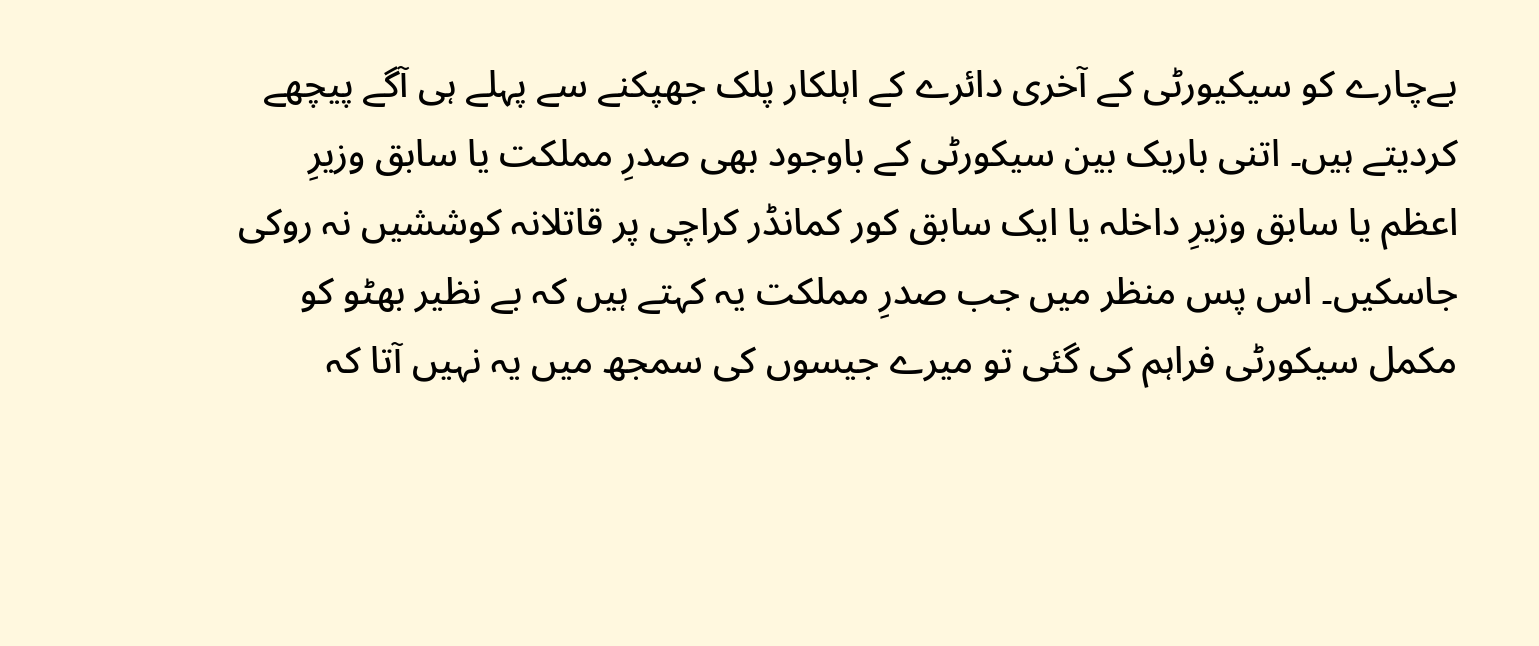بےچارے کو سیکیورٹی کے آخری دائرے کے اہلکار پلک جھپکنے سے پہلے ہی آگے پیچھے کردیتے ہیں۔ اتنی باریک بین سیکورٹی کے باوجود بھی صدرِ مملکت یا سابق وزیرِ اعظم یا سابق وزیرِ داخلہ یا ایک سابق کور کمانڈر کراچی پر قاتلانہ کوششیں نہ روکی جاسکیں۔ اس پس منظر میں جب صدرِ مملکت یہ کہتے ہیں کہ بے نظیر بھٹو کو مکمل سیکورٹی فراہم کی گئی تو میرے جیسوں کی سمجھ میں یہ نہیں آتا کہ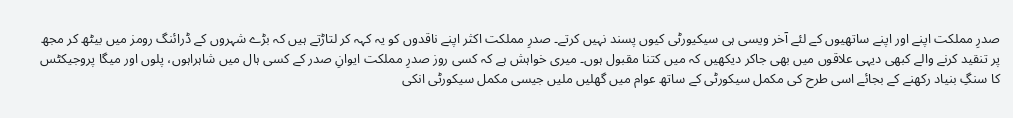صدرِ مملکت اپنے اور اپنے ساتھیوں کے لئے آخر ویسی ہی سیکیورٹی کیوں پسند نہیں کرتے۔ صدرِ مملکت اکثر اپنے ناقدوں کو یہ کہہ کر لتاڑتے ہیں کہ بڑے شہروں کے ڈرائنگ رومز میں بیٹھ کر مجھ پر تنقید کرنے والے کبھی دیہی علاقوں میں بھی جاکر دیکھیں کہ میں کتنا مقبول ہوں۔ میری خواہش ہے کہ کسی روز صدرِ مملکت ایوانِ صدر کے کسی ہال میں شاہراہوں، پلوں اور میگا پروجیکٹس کا سنگِ بنیاد رکھنے کے بجائے اسی طرح کی مکمل سیکورٹی کے ساتھ عوام میں گھلیں ملیں جیسی مکمل سیکورٹی انکی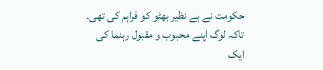حکومت نے بے نظیر بھٹو کو فراہم کی تھی۔ تاکہ لوگ اپنے محبوب و مقبول رہنما کی ایک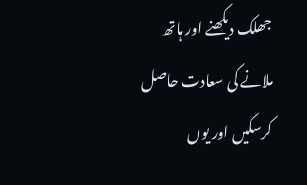جھلک دیکھنے اور ہاتھ ملانے کی سعادت حاصل کرسکیں اور یوں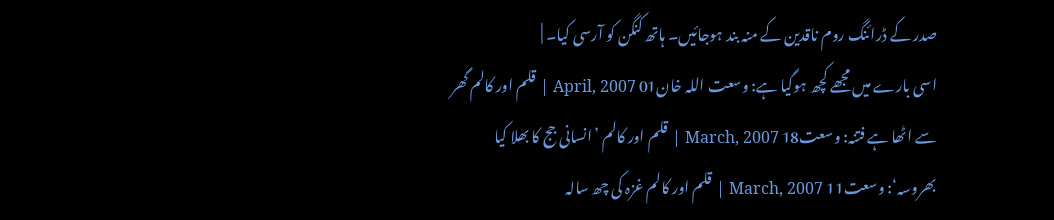صدر کے ڈرائنگ روم ناقدین کے منہ بند ہوجائیں۔ ہاتھ کنگن کو آرسی کیا۔ |
اسی بارے میں مجھے کچھ ہوگیا ہے: وسعت اللہ خان01 April, 2007 | قلم اور کالم گھر سے اٹھا ہے فتنہ: وسعت18 March, 2007 | قلم اور کالم ’انسانی جج کا بھلا کیا بھروسہ‘: وسعت11 March, 2007 | قلم اور کالم غزہ کی چھ سالہ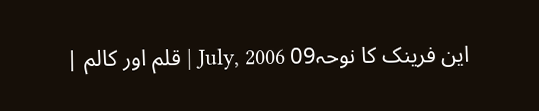این فرینک کا نوحہ09 July, 2006 | قلم اور کالم |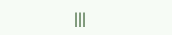|||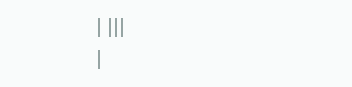| |||
|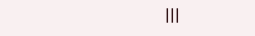|||